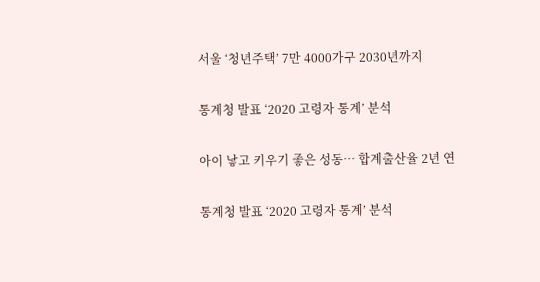서울 ‘청년주택’ 7만 4000가구 2030년까지

통계청 발표 ‘2020 고령자 통계’ 분석

아이 낳고 키우기 좋은 성동… 합계출산율 2년 연

통계청 발표 ‘2020 고령자 통계’ 분석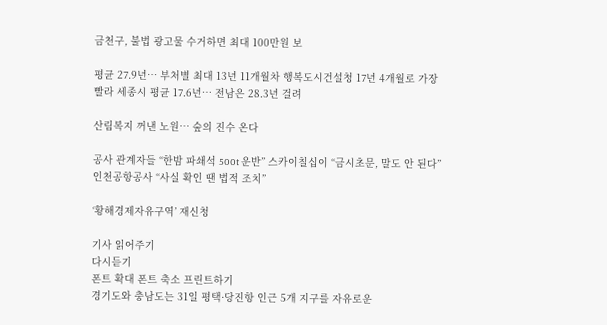금천구, 불법 광고물 수거하면 최대 100만원 보

평균 27.9년… 부처별 최대 13년 11개월차 행복도시건설청 17년 4개월로 가장 빨라 세종시 평균 17.6년… 전남은 28.3년 걸려

산림복지 꺼낸 노원… 숲의 진수 온다

공사 관계자들 “한밤 파쇄석 500t 운반” 스카이칠십이 “금시초문, 말도 안 된다” 인천공항공사 “사실 확인 땐 법적 조치”

‘황해경제자유구역’ 재신청

기사 읽어주기
다시듣기
폰트 확대 폰트 축소 프린트하기
경기도와 충남도는 31일 평택·당진항 인근 5개 지구를 자유로운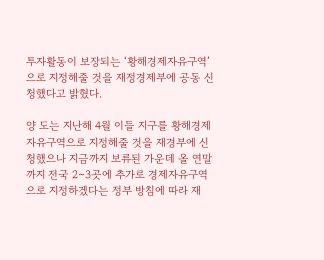투자활동이 보장되는 ‘황해경제자유구역’으로 지정해줄 것을 재정경제부에 공동 신청했다고 밝혔다.

양 도는 지난해 4월 이들 지구를 황해경제자유구역으로 지정해줄 것을 재경부에 신청했으나 지금까지 보류된 가운데 올 연말까지 전국 2∼3곳에 추가로 경제자유구역으로 지정하겠다는 정부 방침에 따라 재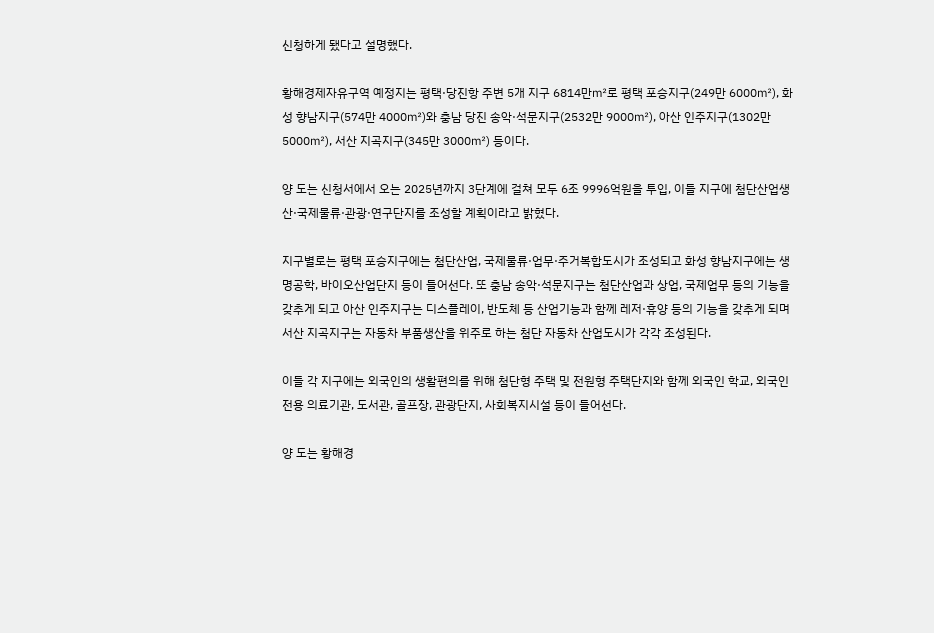신청하게 됐다고 설명했다.

황해경제자유구역 예정지는 평택·당진항 주변 5개 지구 6814만㎡로 평택 포승지구(249만 6000㎡), 화성 향남지구(574만 4000㎡)와 충남 당진 송악·석문지구(2532만 9000㎡), 아산 인주지구(1302만 5000㎡), 서산 지곡지구(345만 3000㎡) 등이다.

양 도는 신청서에서 오는 2025년까지 3단계에 걸쳐 모두 6조 9996억원을 투입, 이들 지구에 첨단산업생산·국제물류·관광·연구단지를 조성할 계획이라고 밝혔다.

지구별로는 평택 포승지구에는 첨단산업, 국제물류·업무·주거복합도시가 조성되고 화성 향남지구에는 생명공학, 바이오산업단지 등이 들어선다. 또 충남 송악·석문지구는 첨단산업과 상업, 국제업무 등의 기능을 갖추게 되고 아산 인주지구는 디스플레이, 반도체 등 산업기능과 함께 레저·휴양 등의 기능을 갖추게 되며 서산 지곡지구는 자동차 부품생산을 위주로 하는 첨단 자동차 산업도시가 각각 조성된다.

이들 각 지구에는 외국인의 생활편의를 위해 첨단형 주택 및 전원형 주택단지와 함께 외국인 학교, 외국인 전용 의료기관, 도서관, 골프장, 관광단지, 사회복지시설 등이 들어선다.

양 도는 황해경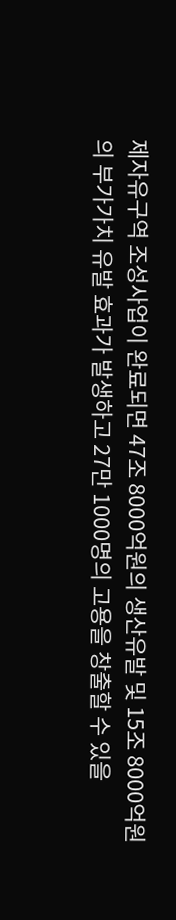제자유구역 조성사업이 완료되면 47조 8000억원의 생산유발 및 15조 8000억원의 부가가치 유발 효과가 발생하고 27만 1000명의 고용을 창출할 수 있을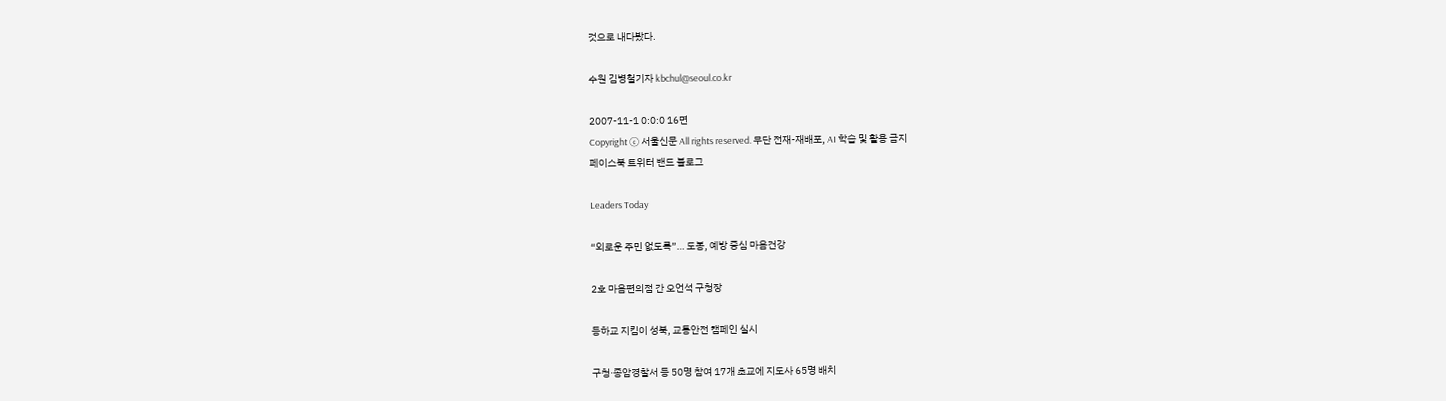것으로 내다봤다.

수원 김병철기자 kbchul@seoul.co.kr

2007-11-1 0:0:0 16면
Copyright ⓒ 서울신문 All rights reserved. 무단 전재-재배포, AI 학습 및 활용 금지
페이스북 트위터 밴드 블로그

Leaders Today

“외로운 주민 없도록”… 도봉, 예방 중심 마음건강

2호 마음편의점 간 오언석 구청장

등하교 지킴이 성북, 교통안전 캠페인 실시

구청·종암경찰서 등 50명 참여 17개 초교에 지도사 65명 배치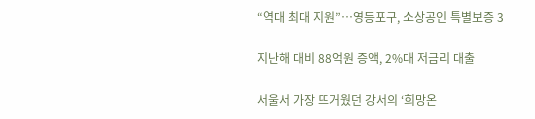“역대 최대 지원”…영등포구, 소상공인 특별보증 3

지난해 대비 88억원 증액, 2%대 저금리 대출

서울서 가장 뜨거웠던 강서의 ‘희망온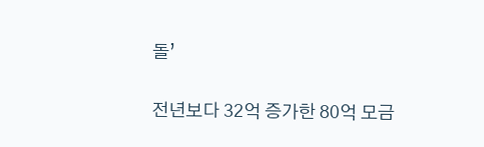돌’

전년보다 32억 증가한 80억 모금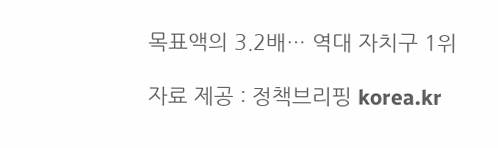목표액의 3.2배… 역대 자치구 1위

자료 제공 : 정책브리핑 korea.kr